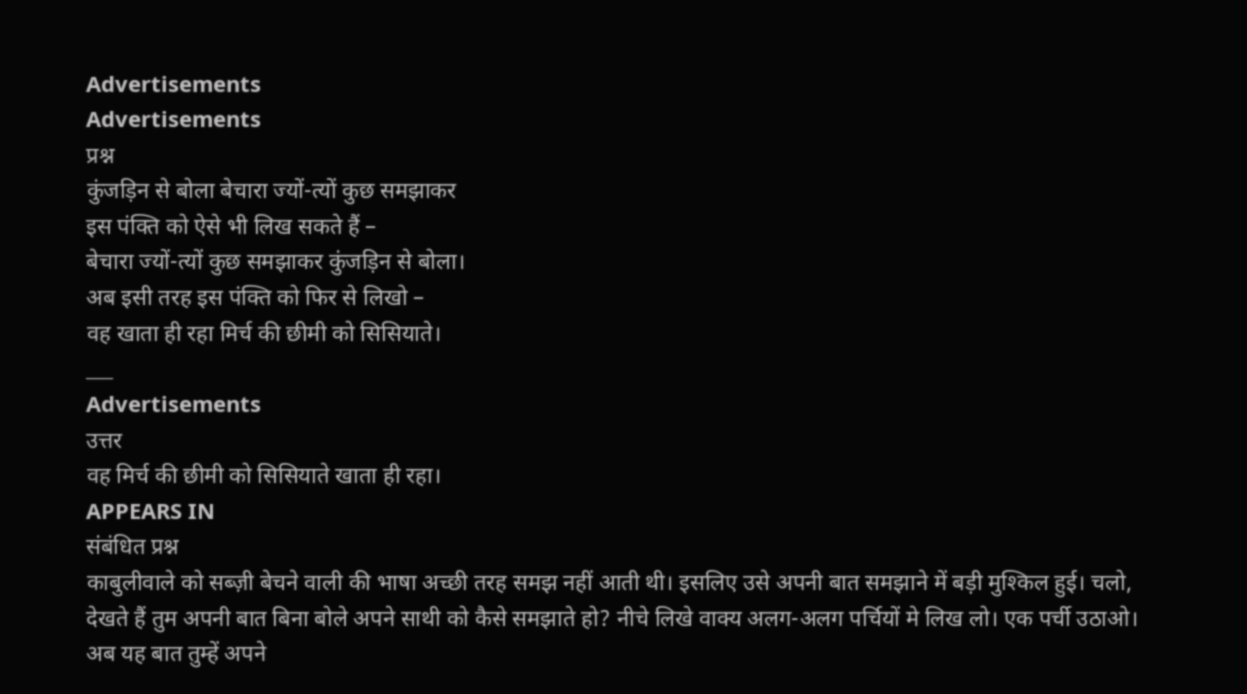Advertisements
Advertisements
प्रश्न
कुंजड़िन से बोला बेचारा ज्यों-त्यों कुछ समझाकर
इस पंक्ति को ऐसे भी लिख सकते हैं –
बेचारा ज्यों-त्यों कुछ समझाकर कुंजड़िन से बोला।
अब इसी तरह इस पंक्ति को फिर से लिखो –
वह खाता ही रहा मिर्च की छीमी को सिसियाते।
___
Advertisements
उत्तर
वह मिर्च की छीमी को सिसियाते खाता ही रहा।
APPEARS IN
संबंधित प्रश्न
काबुलीवाले को सब्ज़ी बेचने वाली की भाषा अच्छी तरह समझ नहीं आती थी। इसलिए उसे अपनी बात समझाने में बड़ी मुश्किल हुई। चलो, देखते हैं तुम अपनी बात बिना बोले अपने साथी को कैसे समझाते हो? नीचे लिखे वाक्य अलग-अलग पर्चियों मे लिख लो। एक पर्ची उठाओ। अब यह बात तुम्हें अपने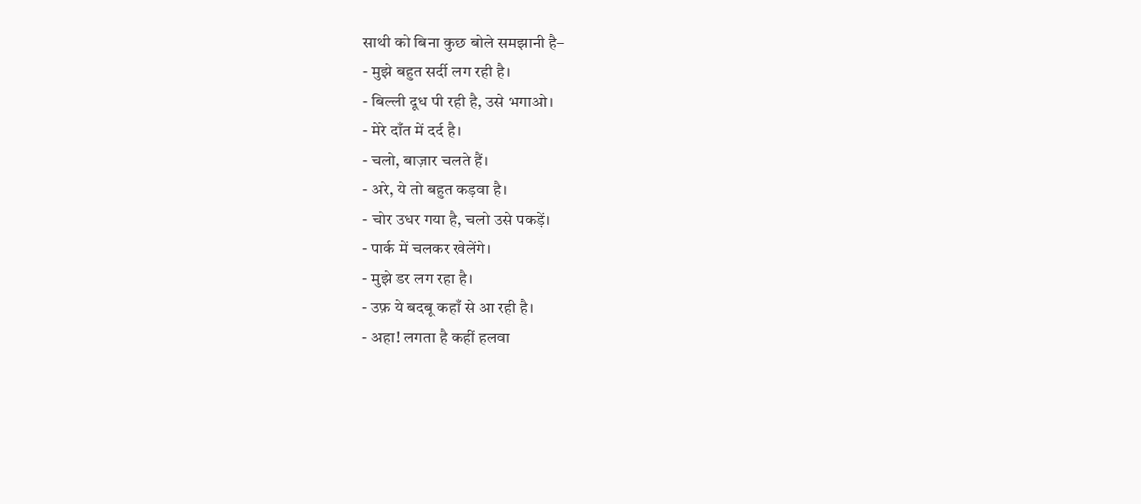साथी को बिना कुछ बोले समझानी है–
- मुझे बहुत सर्दी लग रही है।
- बिल्ली दूध पी रही है, उसे भगाओ।
- मेरे दाँत में दर्द है।
- चलो, बाज़ार चलते हैं।
- अरे, ये तो बहुत कड़वा है।
- चोर उधर गया है, चलो उसे पकड़ें।
- पार्क में चलकर खेलेंगे।
- मुझे डर लग रहा है।
- उफ़ ये बदबू कहाँ से आ रही है।
- अहा! लगता है कहीं हलवा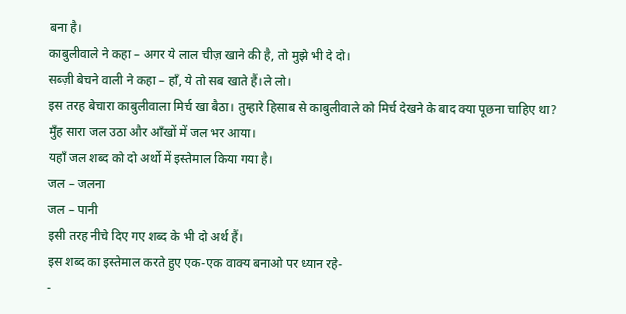बना है।
काबुलीवाले ने कहा – अगर ये लाल चीज़ खाने की है, तो मुझे भी दे दो।
सब्ज़ी बेचने वाली ने कहा – हाँ, ये तो सब खाते हैं।ले लो।
इस तरह बेचारा काबुलीवाला मिर्च खा बैठा। तुम्हारे हिसाब से काबुलीवाले को मिर्च देखने के बाद क्या पूछना चाहिए था?
मुँह सारा जल उठा और आँखों में जल भर आया।
यहाँ जल शब्द को दो अर्थो में इस्तेमाल किया गया है।
जल – जलना
जल – पानी
इसी तरह नीचे दिए गए शब्द के भी दो अर्थ हैं।
इस शब्द का इस्तेमाल करते हुए एक-एक वाक्य बनाओ पर ध्यान रहे-
-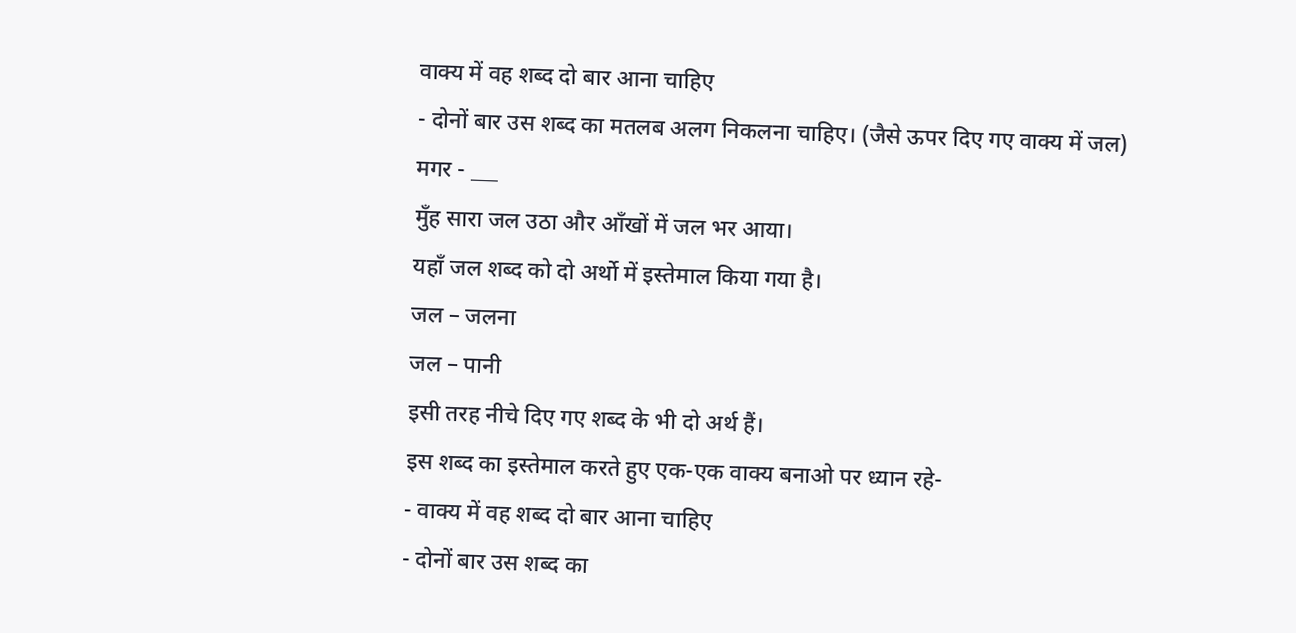वाक्य में वह शब्द दो बार आना चाहिए
- दोनों बार उस शब्द का मतलब अलग निकलना चाहिए। (जैसे ऊपर दिए गए वाक्य में जल)
मगर - ___
मुँह सारा जल उठा और आँखों में जल भर आया।
यहाँ जल शब्द को दो अर्थो में इस्तेमाल किया गया है।
जल – जलना
जल – पानी
इसी तरह नीचे दिए गए शब्द के भी दो अर्थ हैं।
इस शब्द का इस्तेमाल करते हुए एक-एक वाक्य बनाओ पर ध्यान रहे-
- वाक्य में वह शब्द दो बार आना चाहिए
- दोनों बार उस शब्द का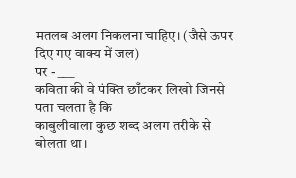मतलब अलग निकलना चाहिए। (जैसे ऊपर दिए गए वाक्य में जल)
पर - ___
कविता की वे पंक्ति छाँटकर लिखो जिनसे पता चलता है कि
काबुलीवाला कुछ शब्द अलग तरीके से बोलता था।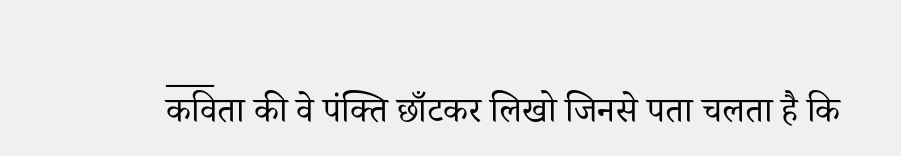___
कविता की वे पंक्ति छाँटकर लिखो जिनसे पता चलता है कि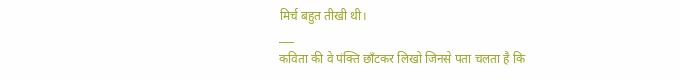मिर्च बहुत तीखी थी।
___
कविता की वे पंक्ति छाँटकर लिखो जिनसे पता चलता है कि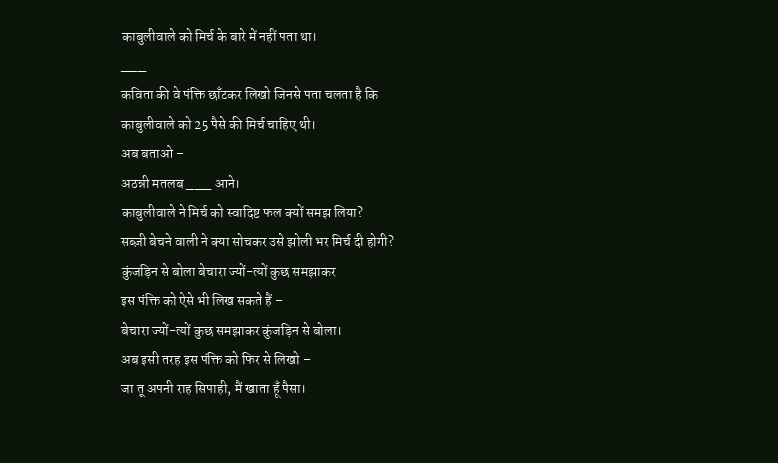काबुलीवाले को मिर्च के बारे में नहीं पता था।
___
कविता की वे पंक्ति छाँटकर लिखो जिनसे पता चलता है कि
काबुलीवाले को 25 पैसे की मिर्च चाहिए थी।
अब बताओ –
अठन्नी मतलब ___ आने।
काबुलीवाले ने मिर्च को स्वादिष्ट फल क्यों समझ लिया?
सब्ज़ी बेचने वाली ने क्या सोचकर उसे झोली भर मिर्च दी होगी?
कुंजड़िन से बोला बेचारा ज्यों-त्यों कुछ समझाकर
इस पंक्ति को ऐसे भी लिख सकते हैं –
बेचारा ज्यों-त्यों कुछ समझाकर कुंजड़िन से बोला।
अब इसी तरह इस पंक्ति को फिर से लिखो –
जा तू अपनी राह सिपाही, मैं खाता हूँ पैसा।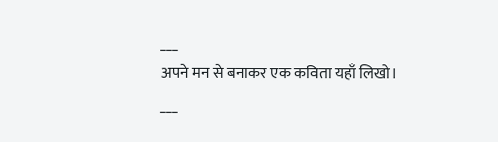___
अपने मन से बनाकर एक कविता यहाँ लिखो।
___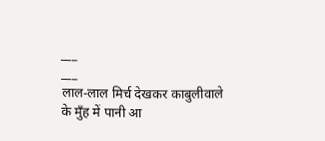___
___
लाल-लाल मिर्च देखकर काबुलीवाले के मुँह में पानी आ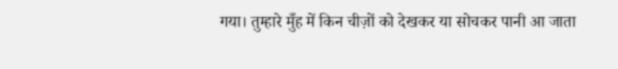गया। तुम्हारे मुँह में किन चीज़ों को देखकर या सोचकर पानी आ जाता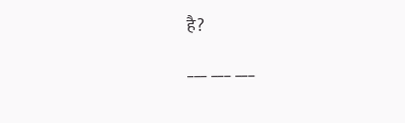है?
___ ___ ___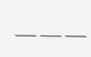___ ___ ___